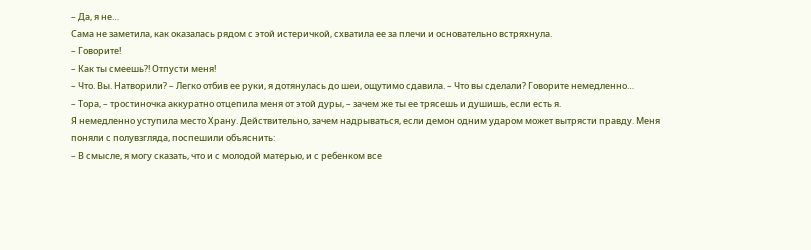– Да, я не…
Сама не заметила, как оказалась рядом с этой истеричкой, схватила ее за плечи и основательно встряхнула.
– Говорите!
– Как ты смеешь?! Отпусти меня!
– Что. Вы. Натворили? – Легко отбив ее руки, я дотянулась до шеи, ощутимо сдавила. – Что вы сделали? Говорите немедленно…
– Тора, – тростиночка аккуратно отцепила меня от этой дуры, – зачем же ты ее трясешь и душишь, если есть я.
Я немедленно уступила место Храну. Действительно, зачем надрываться, если демон одним ударом может вытрясти правду. Меня поняли с полувзгляда, поспешили объяснить:
– В смысле, я могу сказать, что и с молодой матерью, и с ребенком все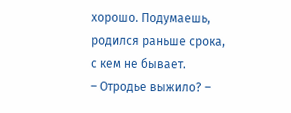хорошо. Подумаешь, родился раньше срока, с кем не бывает.
– Отродье выжило? –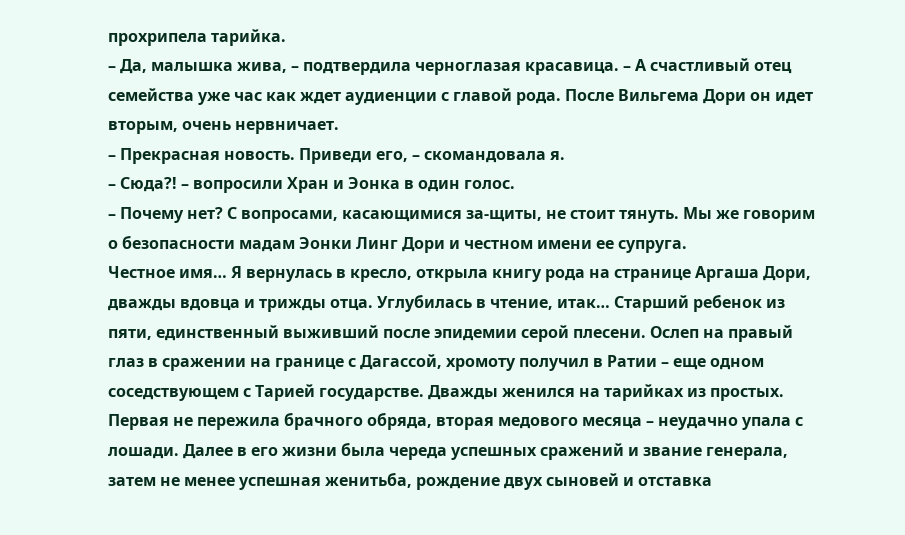прохрипела тарийка.
– Да, малышка жива, – подтвердила черноглазая красавица. – А счастливый отец семейства уже час как ждет аудиенции с главой рода. После Вильгема Дори он идет вторым, очень нервничает.
– Прекрасная новость. Приведи его, – скомандовала я.
– Сюда?! – вопросили Хран и Эонка в один голос.
– Почему нет? С вопросами, касающимися за-щиты, не стоит тянуть. Мы же говорим о безопасности мадам Эонки Линг Дори и честном имени ее супруга.
Честное имя… Я вернулась в кресло, открыла книгу рода на странице Аргаша Дори, дважды вдовца и трижды отца. Углубилась в чтение, итак… Старший ребенок из пяти, единственный выживший после эпидемии серой плесени. Ослеп на правый глаз в сражении на границе с Дагассой, хромоту получил в Ратии – еще одном соседствующем с Тарией государстве. Дважды женился на тарийках из простых. Первая не пережила брачного обряда, вторая медового месяца – неудачно упала с лошади. Далее в его жизни была череда успешных сражений и звание генерала, затем не менее успешная женитьба, рождение двух сыновей и отставка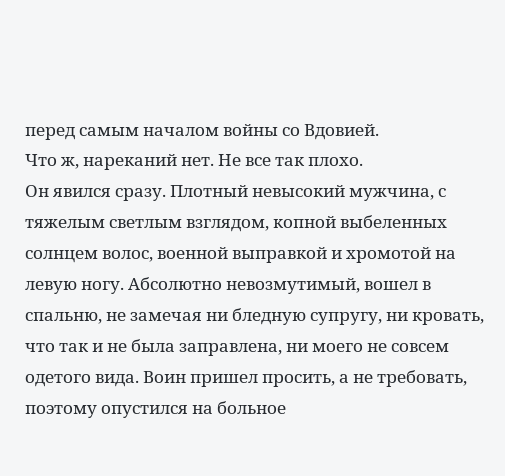перед самым началом войны со Вдовией.
Что ж, нареканий нет. Не все так плохо.
Он явился сразу. Плотный невысокий мужчина, с тяжелым светлым взглядом, копной выбеленных солнцем волос, военной выправкой и хромотой на левую ногу. Абсолютно невозмутимый, вошел в спальню, не замечая ни бледную супругу, ни кровать, что так и не была заправлена, ни моего не совсем одетого вида. Воин пришел просить, а не требовать, поэтому опустился на больное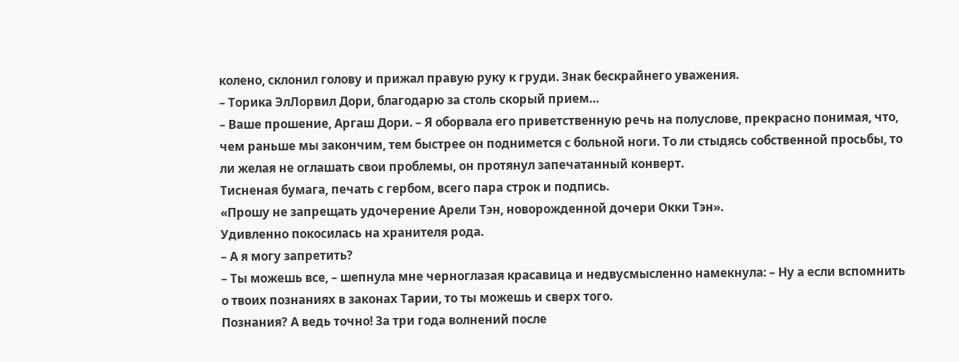колено, склонил голову и прижал правую руку к груди. Знак бескрайнего уважения.
– Торика ЭлЛорвил Дори, благодарю за столь скорый прием…
– Ваше прошение, Аргаш Дори. – Я оборвала его приветственную речь на полуслове, прекрасно понимая, что, чем раньше мы закончим, тем быстрее он поднимется с больной ноги. То ли стыдясь собственной просьбы, то ли желая не оглашать свои проблемы, он протянул запечатанный конверт.
Тисненая бумага, печать с гербом, всего пара строк и подпись.
«Прошу не запрещать удочерение Арели Тэн, новорожденной дочери Окки Тэн».
Удивленно покосилась на хранителя рода.
– А я могу запретить?
– Ты можешь все, – шепнула мне черноглазая красавица и недвусмысленно намекнула: – Ну а если вспомнить о твоих познаниях в законах Тарии, то ты можешь и сверх того.
Познания? А ведь точно! За три года волнений после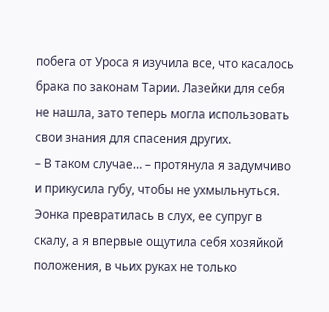побега от Уроса я изучила все, что касалось брака по законам Тарии. Лазейки для себя не нашла, зато теперь могла использовать свои знания для спасения других.
– В таком случае… – протянула я задумчиво и прикусила губу, чтобы не ухмыльнуться. Эонка превратилась в слух, ее супруг в скалу, а я впервые ощутила себя хозяйкой положения, в чьих руках не только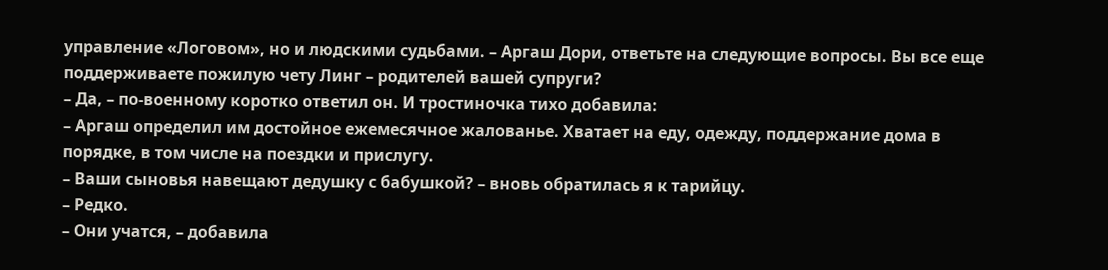управление «Логовом», но и людскими судьбами. – Аргаш Дори, ответьте на следующие вопросы. Вы все еще поддерживаете пожилую чету Линг – родителей вашей супруги?
– Да, – по-военному коротко ответил он. И тростиночка тихо добавила:
– Аргаш определил им достойное ежемесячное жалованье. Хватает на еду, одежду, поддержание дома в порядке, в том числе на поездки и прислугу.
– Ваши сыновья навещают дедушку с бабушкой? – вновь обратилась я к тарийцу.
– Редко.
– Они учатся, – добавила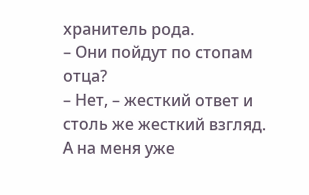хранитель рода.
– Они пойдут по стопам отца?
– Нет, – жесткий ответ и столь же жесткий взгляд. А на меня уже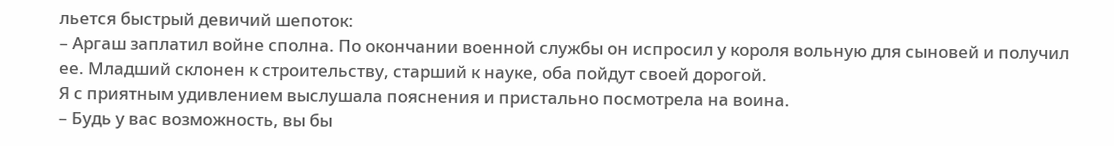льется быстрый девичий шепоток:
– Аргаш заплатил войне сполна. По окончании военной службы он испросил у короля вольную для сыновей и получил ее. Младший склонен к строительству, старший к науке, оба пойдут своей дорогой.
Я с приятным удивлением выслушала пояснения и пристально посмотрела на воина.
– Будь у вас возможность, вы бы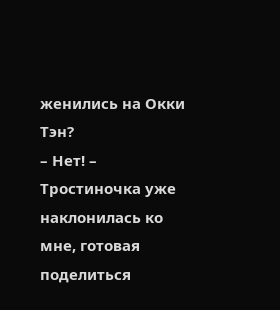женились на Окки Тэн?
– Нет! – Тростиночка уже наклонилась ко мне, готовая поделиться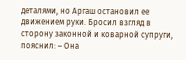деталями, но Аргаш остановил ее движением руки. Бросил взгляд в сторону законной и коварной супруги, пояснил: – Она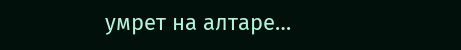умрет на алтаре…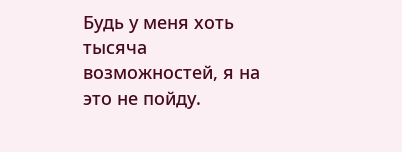Будь у меня хоть тысяча возможностей, я на это не пойду.